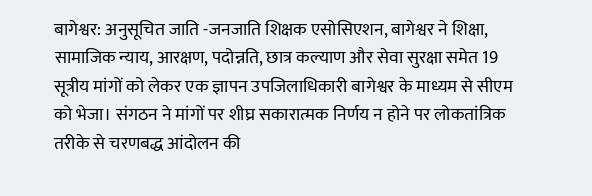बागेश्वर: अनुसूचित जाति -जनजाति शिक्षक एसोसिएशन, बागेश्वर ने शिक्षा, सामाजिक न्याय, आरक्षण, पदोन्नति, छात्र कल्याण और सेवा सुरक्षा समेत 19 सूत्रीय मांगों को लेकर एक ज्ञापन उपजिलाधिकारी बागेश्वर के माध्यम से सीएम को भेजा। संगठन ने मांगों पर शीघ्र सकारात्मक निर्णय न होने पर लोकतांत्रिक तरीके से चरणबद्ध आंदोलन की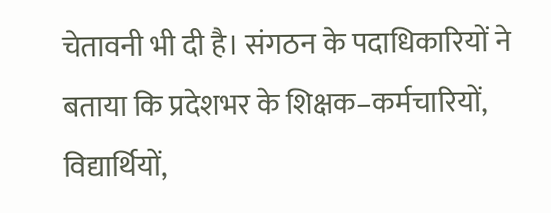चेतावनी भी दी है। संगठन के पदाधिकारियों ने बताया कि प्रदेशभर के शिक्षक–कर्मचारियों, विद्यार्थियों,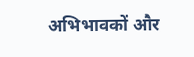अभिभावकों और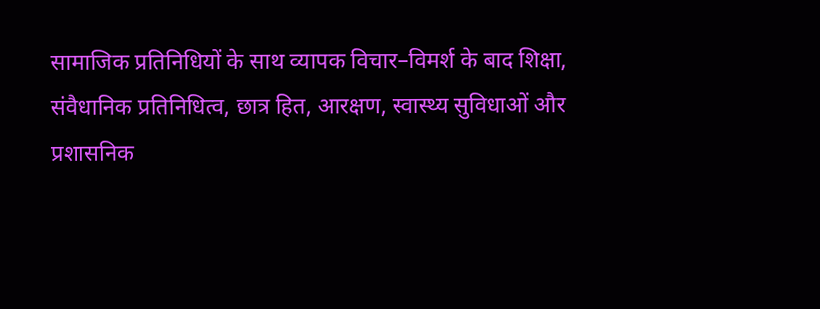सामाजिक प्रतिनिधियों के साथ व्यापक विचार–विमर्श के बाद शिक्षा, संवैधानिक प्रतिनिधित्व, छात्र हित, आरक्षण, स्वास्थ्य सुविधाओं और प्रशासनिक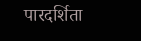पारदर्शिता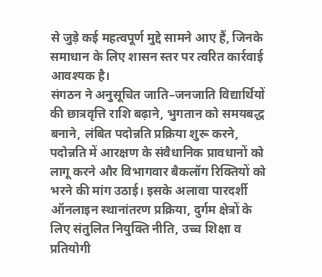से जुड़े कई महत्वपूर्ण मुद्दे सामने आए हैं, जिनके समाधान के लिए शासन स्तर पर त्वरित कार्रवाई आवश्यक है।
संगठन ने अनुसूचित जाति–जनजाति विद्यार्थियों की छात्रवृत्ति राशि बढ़ाने, भुगतान को समयबद्ध बनाने, लंबित पदोन्नति प्रक्रिया शुरू करने, पदोन्नति में आरक्षण के संवैधानिक प्रावधानों को लागू करने और विभागवार बैकलॉग रिक्तियों को भरने की मांग उठाई। इसके अलावा पारदर्शी ऑनलाइन स्थानांतरण प्रक्रिया, दुर्गम क्षेत्रों के लिए संतुलित नियुक्ति नीति, उच्च शिक्षा व प्रतियोगी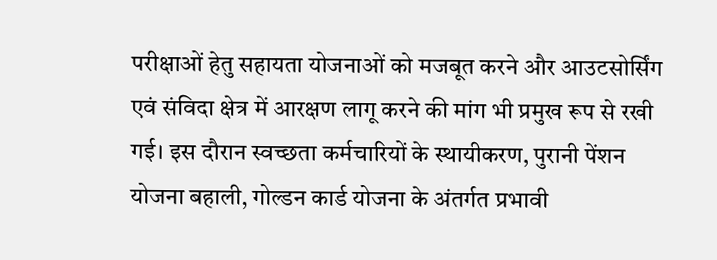परीक्षाओं हेतु सहायता योजनाओं को मजबूत करने और आउटसोर्सिंग एवं संविदा क्षेत्र में आरक्षण लागू करने की मांग भी प्रमुख रूप से रखी गई। इस दौरान स्वच्छता कर्मचारियों के स्थायीकरण, पुरानी पेंशन योजना बहाली, गोल्डन कार्ड योजना के अंतर्गत प्रभावी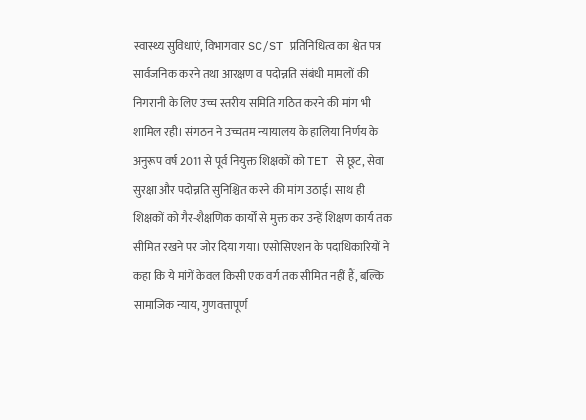स्वास्थ्य सुविधाएं, विभागवार SC/ST प्रतिनिधित्व का श्वेत पत्र सार्वजनिक करने तथा आरक्षण व पदोन्नति संबंधी मामलों की निगरानी के लिए उच्च स्तरीय समिति गठित करने की मांग भी शामिल रही। संगठन ने उच्चतम न्यायालय के हालिया निर्णय के अनुरूप वर्ष 2011 से पूर्व नियुक्त शिक्षकों को TET से छूट, सेवा सुरक्षा और पदोन्नति सुनिश्चित करने की मांग उठाई। साथ ही शिक्षकों को गैर-शैक्षणिक कार्यों से मुक्त कर उन्हें शिक्षण कार्य तक सीमित रखने पर जोर दिया गया। एसोसिएशन के पदाधिकारियों ने कहा कि ये मांगें केवल किसी एक वर्ग तक सीमित नहीं हैं, बल्कि सामाजिक न्याय, गुणवत्तापूर्ण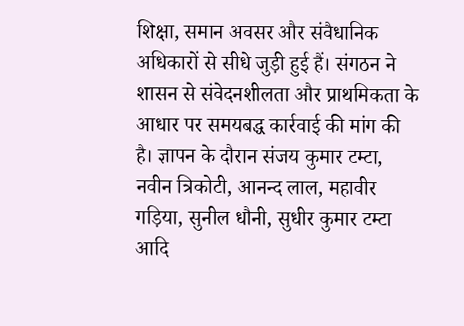शिक्षा, समान अवसर और संवैधानिक अधिकारों से सीधे जुड़ी हुई हैं। संगठन ने शासन से संवेदनशीलता और प्राथमिकता के आधार पर समयबद्ध कार्रवाई की मांग की है। ज्ञापन के दौरान संजय कुमार टम्टा, नवीन त्रिकोटी, आनन्द लाल, महावीर गड़िया, सुनील धौनी, सुधीर कुमार टम्टा आदि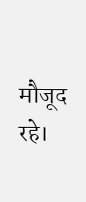मौजूद रहे।